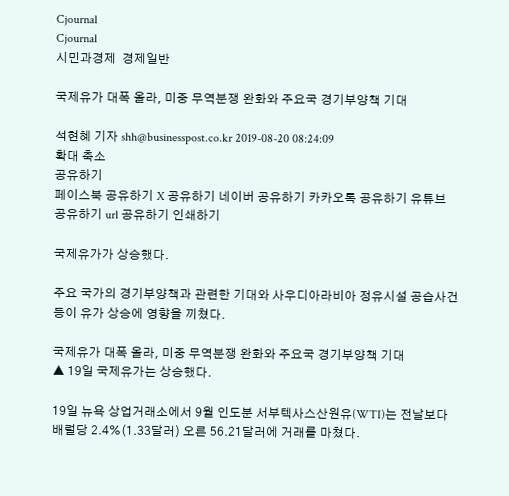Cjournal
Cjournal
시민과경제  경제일반

국제유가 대폭 올라, 미중 무역분쟁 완화와 주요국 경기부양책 기대

석현혜 기자 shh@businesspost.co.kr 2019-08-20 08:24:09
확대 축소
공유하기
페이스북 공유하기 X 공유하기 네이버 공유하기 카카오톡 공유하기 유튜브 공유하기 url 공유하기 인쇄하기

국제유가가 상승했다.

주요 국가의 경기부양책과 관련한 기대와 사우디아라비아 정유시설 공습사건 등이 유가 상승에 영향을 끼쳤다.

국제유가 대폭 올라, 미중 무역분쟁 완화와 주요국 경기부양책 기대
▲ 19일 국제유가는 상승했다.

19일 뉴욕 상업거래소에서 9월 인도분 서부텍사스산원유(WTI)는 전날보다 배럴당 2.4%(1.33달러) 오른 56.21달러에 거래를 마쳤다.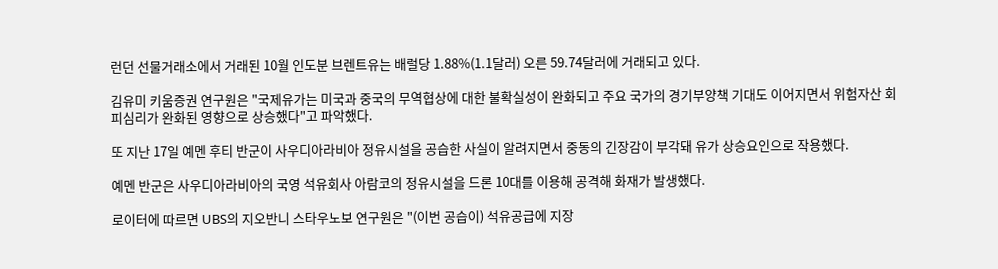런던 선물거래소에서 거래된 10월 인도분 브렌트유는 배럴당 1.88%(1.1달러) 오른 59.74달러에 거래되고 있다.

김유미 키움증권 연구원은 "국제유가는 미국과 중국의 무역협상에 대한 불확실성이 완화되고 주요 국가의 경기부양책 기대도 이어지면서 위험자산 회피심리가 완화된 영향으로 상승했다"고 파악했다.

또 지난 17일 예멘 후티 반군이 사우디아라비아 정유시설을 공습한 사실이 알려지면서 중동의 긴장감이 부각돼 유가 상승요인으로 작용했다.

예멘 반군은 사우디아라비아의 국영 석유회사 아람코의 정유시설을 드론 10대를 이용해 공격해 화재가 발생했다.

로이터에 따르면 UBS의 지오반니 스타우노보 연구원은 "(이번 공습이) 석유공급에 지장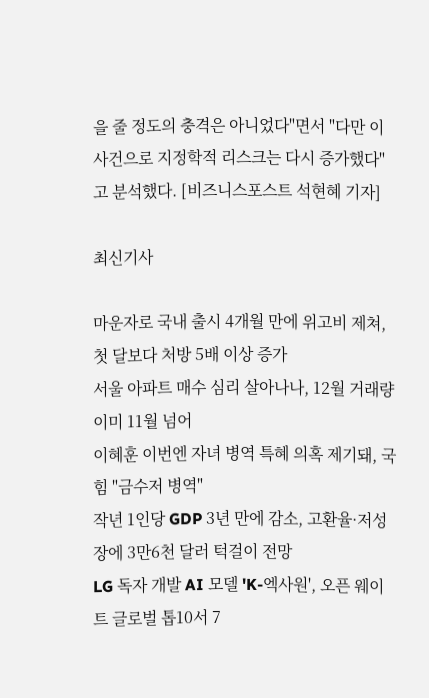을 줄 정도의 충격은 아니었다"면서 "다만 이 사건으로 지정학적 리스크는 다시 증가했다"고 분석했다. [비즈니스포스트 석현혜 기자]

최신기사

마운자로 국내 출시 4개월 만에 위고비 제쳐, 첫 달보다 처방 5배 이상 증가
서울 아파트 매수 심리 살아나나, 12월 거래량 이미 11월 넘어
이혜훈 이번엔 자녀 병역 특혜 의혹 제기돼, 국힘 "금수저 병역"
작년 1인당 GDP 3년 만에 감소, 고환율·저성장에 3만6천 달러 턱걸이 전망
LG 독자 개발 AI 모델 'K-엑사원', 오픈 웨이트 글로벌 톱10서 7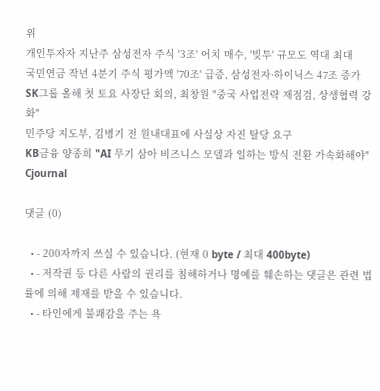위
개인투자자 지난주 삼성전자 주식 '3조' 어치 매수, '빚투' 규모도 역대 최대
국민연금 작년 4분기 주식 평가액 '70조' 급증, 삼성전자·하이닉스 47조 증가
SK그룹 올해 첫 토요 사장단 회의, 최창원 "중국 사업전략 재점검, 상생협력 강화"
민주당 지도부, 김병기 전 원내대표에 사실상 자진 탈당 요구
KB금융 양종희 "AI 무기 삼아 비즈니스 모델과 일하는 방식 전환 가속화해야"
Cjournal

댓글 (0)

  • - 200자까지 쓰실 수 있습니다. (현재 0 byte / 최대 400byte)
  • - 저작권 등 다른 사람의 권리를 침해하거나 명예를 훼손하는 댓글은 관련 법률에 의해 제재를 받을 수 있습니다.
  • - 타인에게 불쾌감을 주는 욕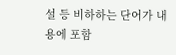설 등 비하하는 단어가 내용에 포함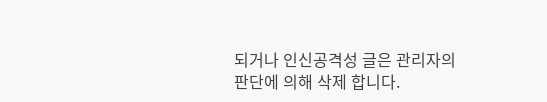되거나 인신공격성 글은 관리자의 판단에 의해 삭제 합니다.